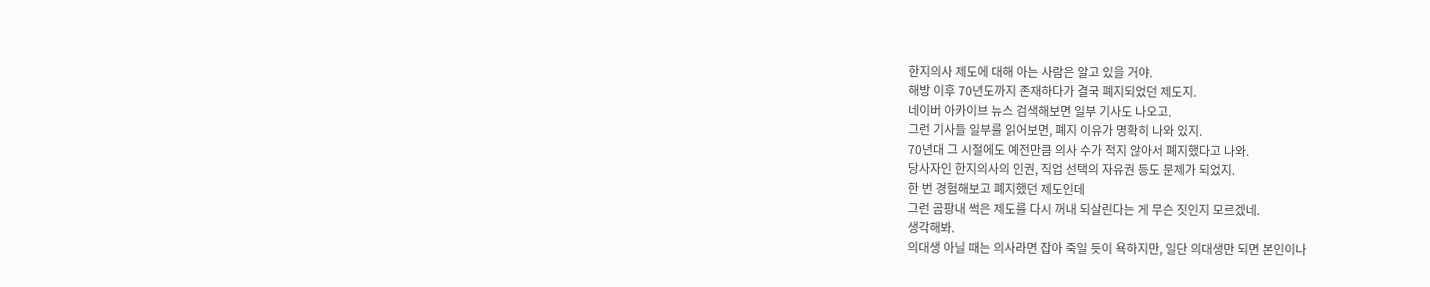한지의사 제도에 대해 아는 사람은 알고 있을 거야.
해방 이후 70년도까지 존재하다가 결국 폐지되었던 제도지.
네이버 아카이브 뉴스 검색해보면 일부 기사도 나오고.
그런 기사들 일부를 읽어보면, 폐지 이유가 명확히 나와 있지.
70년대 그 시절에도 예전만큼 의사 수가 적지 않아서 폐지했다고 나와.
당사자인 한지의사의 인권, 직업 선택의 자유권 등도 문제가 되었지.
한 번 경험해보고 폐지했던 제도인데
그런 곰팡내 썩은 제도를 다시 꺼내 되살린다는 게 무슨 짓인지 모르겠네.
생각해봐.
의대생 아닐 때는 의사라면 잡아 죽일 듯이 욕하지만, 일단 의대생만 되면 본인이나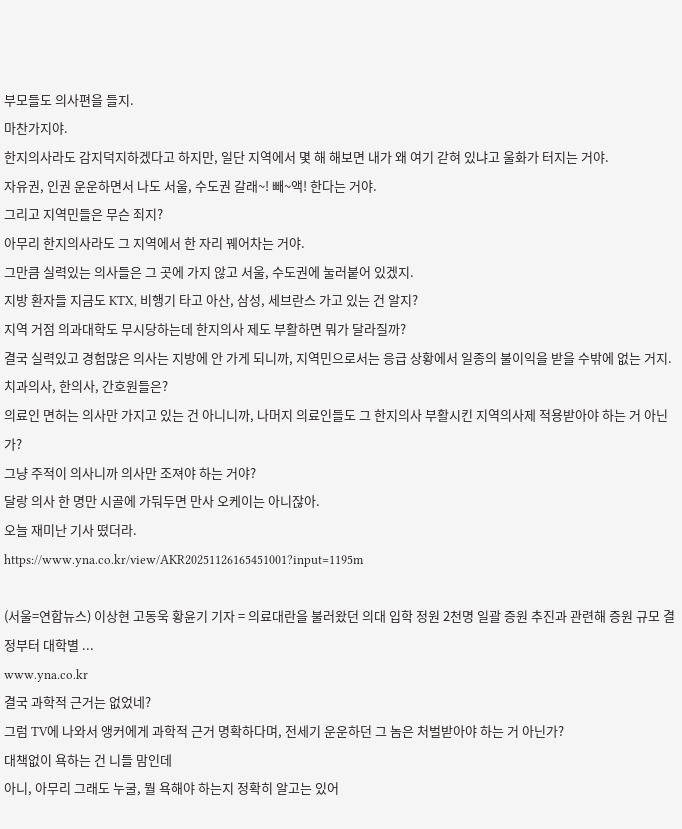부모들도 의사편을 들지.
마찬가지야.
한지의사라도 감지덕지하겠다고 하지만, 일단 지역에서 몇 해 해보면 내가 왜 여기 갇혀 있냐고 울화가 터지는 거야.
자유권, 인권 운운하면서 나도 서울, 수도권 갈래~! 빼~액! 한다는 거야.
그리고 지역민들은 무슨 죄지?
아무리 한지의사라도 그 지역에서 한 자리 꿰어차는 거야.
그만큼 실력있는 의사들은 그 곳에 가지 않고 서울, 수도권에 눌러붙어 있겠지.
지방 환자들 지금도 KTX, 비행기 타고 아산, 삼성, 세브란스 가고 있는 건 알지?
지역 거점 의과대학도 무시당하는데 한지의사 제도 부활하면 뭐가 달라질까?
결국 실력있고 경험많은 의사는 지방에 안 가게 되니까, 지역민으로서는 응급 상황에서 일종의 불이익을 받을 수밖에 없는 거지.
치과의사, 한의사, 간호원들은?
의료인 면허는 의사만 가지고 있는 건 아니니까, 나머지 의료인들도 그 한지의사 부활시킨 지역의사제 적용받아야 하는 거 아닌가?
그냥 주적이 의사니까 의사만 조져야 하는 거야?
달랑 의사 한 명만 시골에 가둬두면 만사 오케이는 아니잖아.
오늘 재미난 기사 떴더라.
https://www.yna.co.kr/view/AKR20251126165451001?input=1195m

(서울=연합뉴스) 이상현 고동욱 황윤기 기자 = 의료대란을 불러왔던 의대 입학 정원 2천명 일괄 증원 추진과 관련해 증원 규모 결정부터 대학별 ...
www.yna.co.kr
결국 과학적 근거는 없었네?
그럼 TV에 나와서 앵커에게 과학적 근거 명확하다며, 전세기 운운하던 그 놈은 처벌받아야 하는 거 아닌가?
대책없이 욕하는 건 니들 맘인데
아니, 아무리 그래도 누굴, 뭘 욕해야 하는지 정확히 알고는 있어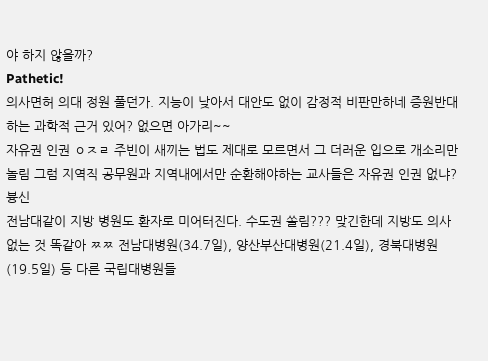야 하지 않을까?
Pathetic!
의사면허 의대 정원 풀던가. 지능이 낮아서 대안도 없이 감정적 비판만하네 증원반대하는 과학적 근거 있어? 없으면 아가리~~
자유권 인권 ㅇㅈㄹ 주빈이 새끼는 법도 제대로 모르면서 그 더러운 입으로 개소리만 놀림 그럼 지역직 공무원과 지역내에서만 순환해야하는 교사들은 자유권 인권 없냐? 븅신
전남대같이 지방 병원도 환자로 미어터진다. 수도권 쏠림??? 맞긴한데 지방도 의사없는 것 똑같아 ㅉㅉ 전남대병원(34.7일), 양산부산대병원(21.4일), 경북대병원(19.5일) 등 다른 국립대병원들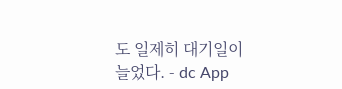도 일제히 대기일이 늘었다. - dc App